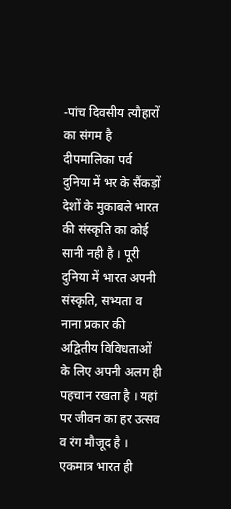-पांच दिवसीय त्यौहारों का संगम है दीपमालिका पर्व
दुनिया में भर के सैंकड़ों देशों के मुकाबले भारत की संस्कृति का कोई सानी नही है । पूरी दुनिया में भारत अपनी संस्कृति, सभ्यता व नाना प्रकार की अद्वितीय विविधताओं के लिए अपनी अलग ही पहचान रखता है । यहां पर जीवन का हर उत्सव व रंग मौजूद है । एकमात्र भारत ही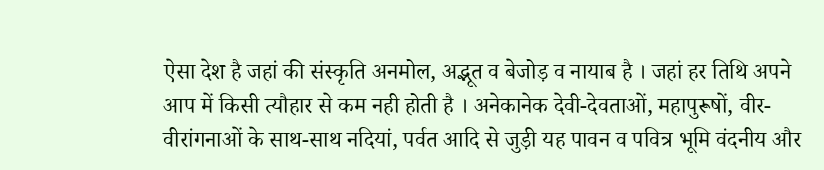ऐसा देश है जहां की संस्कृति अनमोल, अद्भूत व बेजोड़ व नायाब है । जहां हर तिथि अपने आप में किसी त्यौहार से कम नही होती है । अनेकानेक देवी-देवताओं, महापुरूषों, वीर-वीरांगनाओं के साथ-साथ नदियां, पर्वत आदि से जुड़ी यह पावन व पवित्र भूमि वंदनीय और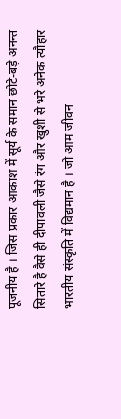पूजनीय है । जिस प्रकार आकाश में सूर्य के समान छोटे-बड़े अनन्त सितारे है वैसे ही दीपावली जैसे रंग और खुशी से भरे अनेक त्यौहार भारतीय संस्कृति में विद्यमान है । जो आम जीवन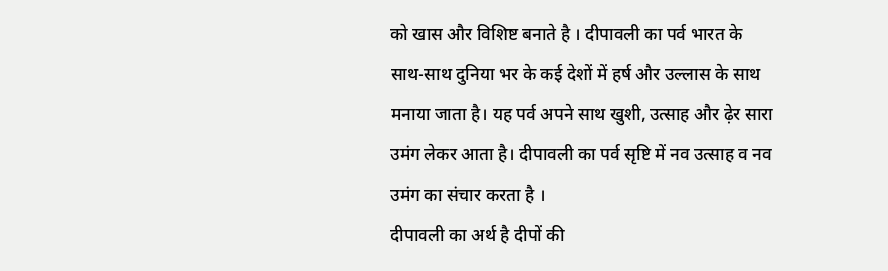को खास और विशिष्ट बनाते है । दीपावली का पर्व भारत के साथ-साथ दुनिया भर के कई देशों में हर्ष और उल्लास के साथ मनाया जाता है। यह पर्व अपने साथ खुशी, उत्साह और ढ़ेर सारा उमंग लेकर आता है। दीपावली का पर्व सृष्टि में नव उत्साह व नव उमंग का संचार करता है ।
दीपावली का अर्थ है दीपों की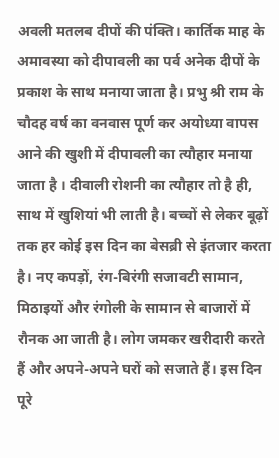अवली मतलब दीपों की पंक्ति। कार्तिक माह के अमावस्या को दीपावली का पर्व अनेक दीपों के प्रकाश के साथ मनाया जाता है। प्रभु श्री राम के चौदह वर्ष का वनवास पूर्ण कर अयोध्या वापस आने की खुशी में दीपावली का त्यौहार मनाया जाता है । दीवाली रोशनी का त्यौहार तो है ही, साथ में खुशियां भी लाती है। बच्चों से लेकर बूढ़ों तक हर कोई इस दिन का बेसब्री से इंतजार करता है। नए कपड़ों, रंग-बिरंगी सजावटी सामान, मिठाइयों और रंगोली के सामान से बाजारों में रौनक आ जाती है। लोग जमकर खरीदारी करते हैं और अपने-अपने घरों को सजाते हैं। इस दिन पूरे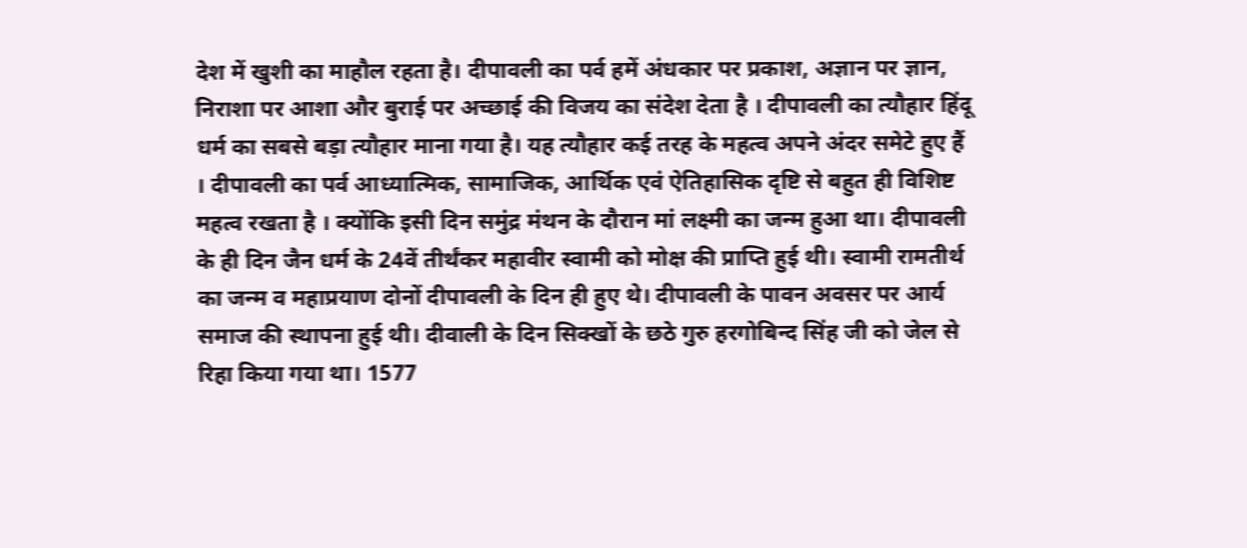देश में खुशी का माहौल रहता है। दीपावली का पर्व हमें अंधकार पर प्रकाश, अज्ञान पर ज्ञान, निराशा पर आशा और बुराई पर अच्छाई की विजय का संदेश देता है । दीपावली का त्यौहार हिंदू धर्म का सबसे बड़ा त्यौहार माना गया है। यह त्यौहार कई तरह के महत्व अपने अंदर समेटे हुए हैं । दीपावली का पर्व आध्यात्मिक, सामाजिक, आर्थिक एवं ऐतिहासिक दृष्टि से बहुत ही विशिष्ट महत्व रखता है । क्योंकि इसी दिन समुंद्र मंथन के दौरान मां लक्ष्मी का जन्म हुआ था। दीपावली के ही दिन जैन धर्म के 24वें तीर्थंकर महावीर स्वामी को मोक्ष की प्राप्ति हुई थी। स्वामी रामतीर्थ का जन्म व महाप्रयाण दोनों दीपावली के दिन ही हुए थे। दीपावली के पावन अवसर पर आर्य समाज की स्थापना हुई थी। दीवाली के दिन सिक्खों के छठे गुरु हरगोबिन्द सिंह जी को जेल से रिहा किया गया था। 1577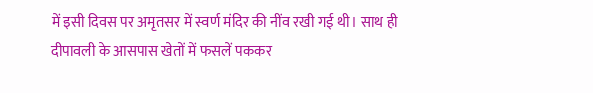में इसी दिवस पर अमृतसर में स्वर्ण मंदिर की नींव रखी गई थी। साथ ही दीपावली के आसपास खेतों में फसलें पककर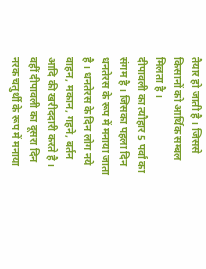तैयार हो जाती है । जिससे किसानों को आर्थिक सम्बल मिलता है ।
दीपावली का त्यौहार 5 पर्वां का संगम है । जिसका पहला दिन धनतेरस के रूप में मनाया जाता है । धनतेरस के दिन लोग नये वाहन, मकान, गहने, बर्तन आदि की खरीददारी करते है । वहीं दीपावली का दूसरा दिन नरक चतुर्थी के रूप में मनाया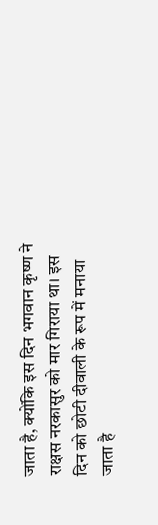जाता है, क्योंकि इस दिन भगवान कृष्ण ने राक्षस नरकासुर को मार गिराया था। इस दिन को छोटी दीवाली के रूप में मनाया जाता है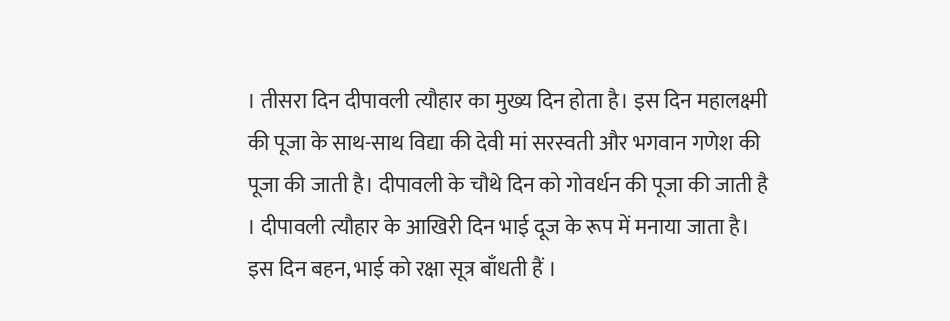। तीसरा दिन दीपावली त्यौहार का मुख्य दिन होता है। इस दिन महालक्ष्मी की पूजा के साथ-साथ विद्या की देवी मां सरस्वती और भगवान गणेश की पूजा की जाती है। दीपावली के चौथे दिन को गोवर्धन की पूजा की जाती है । दीपावली त्यौहार के आखिरी दिन भाई दूज के रूप में मनाया जाता है। इस दिन बहन, भाई को रक्षा सूत्र बाँधती हैं ।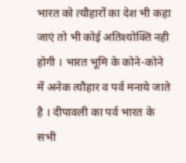भारत को त्यौहारों का देश भी कहा जाएं तो भी कोई अतिश्योक्ति नही होगी । भारत भूमि के कोने-कोने में अनेक त्यौहार व पर्व मनाये जाते है । दीपावली का पर्व भारत के सभी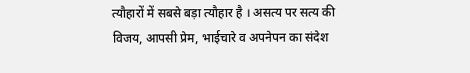त्यौहारों में सबसे बड़ा त्यौहार है । असत्य पर सत्य की विजय, आपसी प्रेम, भाईचारे व अपनेपन का संदेश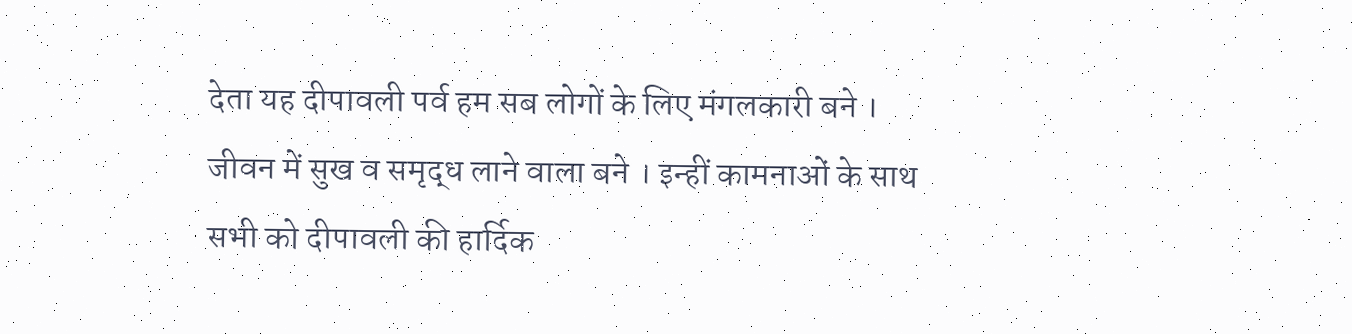देता यह दीपावली पर्व हम सब लोगों के लिए मंगलकारी बने । जीवन में सुख व समृद्ध लाने वाला बने । इन्हीं कामनाओं के साथ सभी को दीपावली की हार्दिक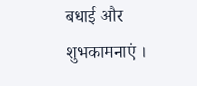बधाई और शुभकामनाएं ।